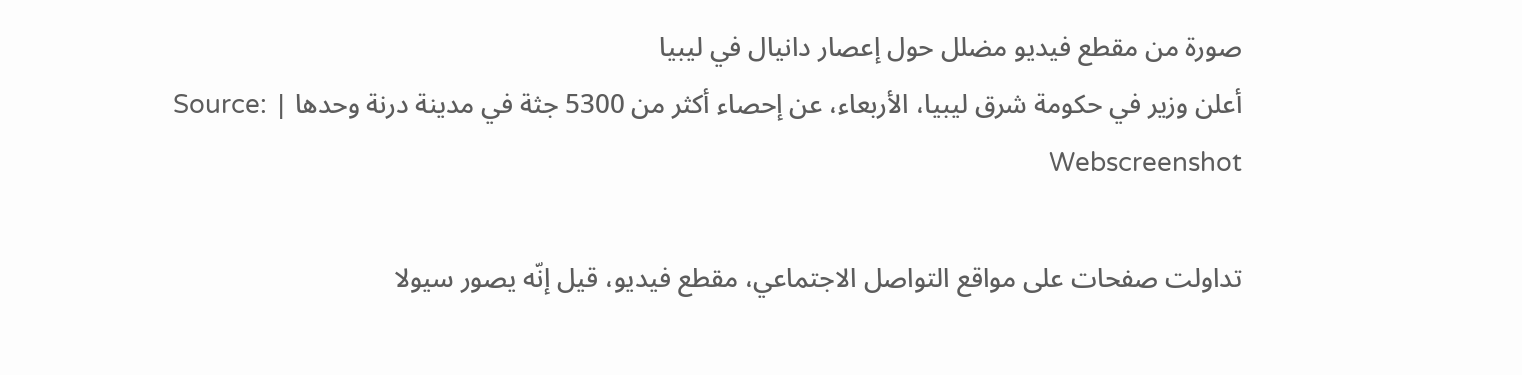صورة من مقطع فيديو مضلل حول إعصار دانيال في ليبيا
أعلن وزير في حكومة شرق ليبيا، الأربعاء، عن إحصاء أكثر من 5300 جثة في مدينة درنة وحدها | Source: Webscreenshot

تداولت صفحات على مواقع التواصل الاجتماعي، مقطع فيديو، قيل إنّه يصور سيولا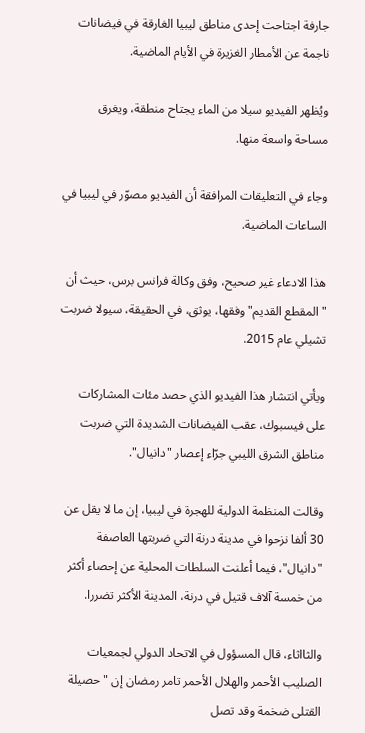جارفة اجتاحت إحدى مناطق ليبيا الغارقة في فيضانات ناجمة عن الأمطار الغزيرة في الأيام الماضية.

ويُظهر الفيديو سيلا من الماء يجتاح منطقة، ويغرق مساحة واسعة منها.

وجاء في التعليقات المرافقة أن الفيديو مصوّر في ليبيا في الساعات الماضية.

هذا الادعاء غير صحيح، وفق وكالة فرانس برس، حيث أن "المقطع القديم" وفقها، يوثق، في الحقيقة، سيولا ضربت تشيلي عام 2015.

ويأتي انتشار هذا الفيديو الذي حصد مئات المشاركات على فيسبوك، عقب الفيضانات الشديدة التي ضربت مناطق الشرق الليبي جرّاء إعصار "دانيال".

وقالت المنظمة الدولية للهجرة في ليبيا، إن ما لا يقل عن 30 ألفا نزحوا في مدينة درنة التي ضربتها العاصفة "دانيال"، فيما أعلنت السلطات المحلية عن إحصاء أكثر من خمسة آلاف قتيل في درنة، المدينة الأكثر تضررا.

والثااثاء، قال المسؤول في الاتحاد الدولي لجمعيات الصليب الأحمر والهلال الأحمر تامر رمضان إن "حصيلة القتلى ضخمة وقد تصل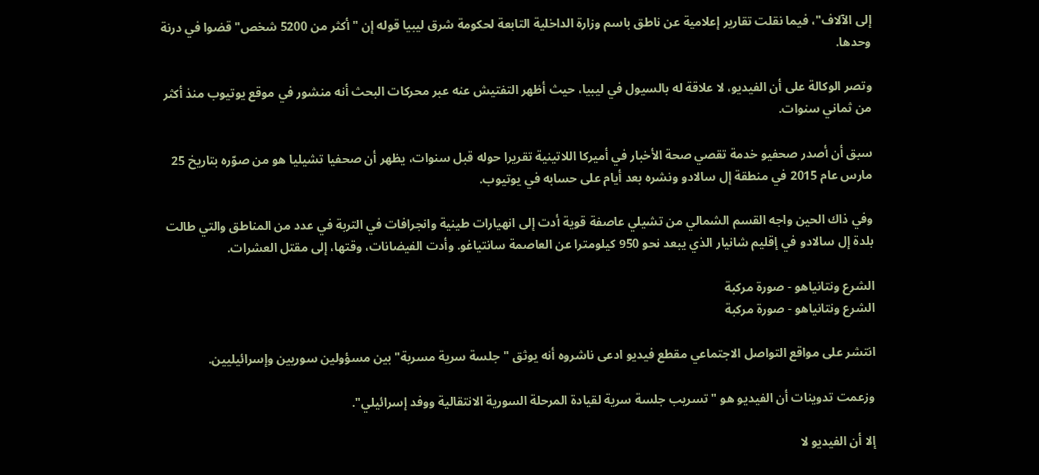إلى الآلاف"، فيما نقلت تقارير إعلامية عن ناطق باسم وزارة الداخلية التابعة لحكومة شرق ليبيا قوله إن "أكثر من 5200 شخص" قضوا في درنة وحدها.

وتصر الوكالة على أن الفيديو، لا علاقة له بالسيول في ليبيا، حيث أظهر التفتيش عنه عبر محركات البحث أنه منشور في موقع يوتيوب منذ أكثر من ثماني سنوات.

سبق أن أصدر صحفيو خدمة تقصي صحة الأخبار في أميركا اللاتينية تقريرا حوله قبل سنوات، يظهر أن صحفيا تشيليا هو من صوّره بتاريخ 25 مارس عام 2015 في منطقة إل سالادو ونشره بعد أيام على حسابه في يوتيوب.

وفي ذاك الحين واجه القسم الشمالي من تشيلي عاصفة قوية أدت إلى انهيارات طينية وانجرافات في التربة في عدد من المناطق والتي طالت بلدة إل سالادو في إقليم شانيار الذي يبعد نحو 950 كيلومترا عن العاصمة سانتياغو. وأدت الفيضانات، وقتها، إلى مقتل العشرات.

الشرع ونتانياهو - صورة مركبة
الشرع ونتانياهو - صورة مركبة

انتشر على مواقع التواصل الاجتماعي مقطع فيديو ادعى ناشروه أنه يوثق "جلسة سرية مسربة" بين مسؤولين سوريين وإسرائيليين.

وزعمت تدوينات أن الفيديو هو "تسريب جلسة سرية لقيادة المرحلة السورية الانتقالية ووفد إسرائيلي".

إلا أن الفيديو لا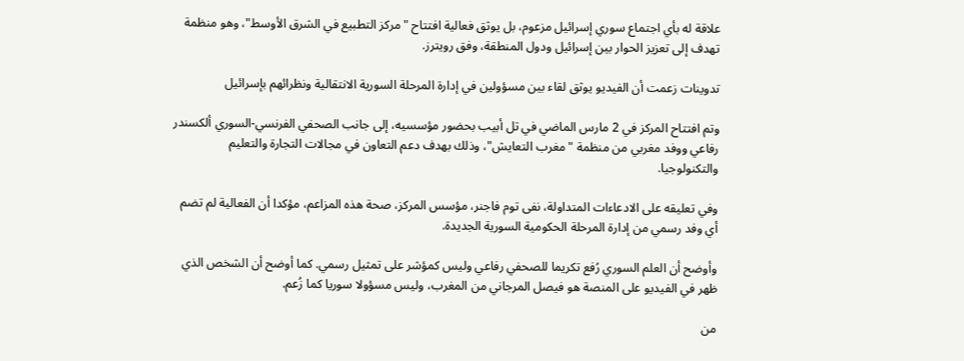علاقة له بأي اجتماع سوري إسرائيل مزعوم، بل يوثق فعالية افتتاح "مركز التطبيع في الشرق الأوسط"، وهو منظمة تهدف إلى تعزيز الحوار بين إسرائيل ودول المنطقة، وفق رويترز.

تدوينات زعمت أن الفيديو يوثق لقاء بين مسؤولين في إدارة المرحلة السورية الانتقالية ونظرائهم بإسرائيل

وتم افتتاح المركز في 2 مارس الماضي في تل أبيب بحضور مؤسسيه، إلى جانب الصحفي الفرنسي-السوري ألكسندر رفاعي ووفد مغربي من منظمة "مغرب التعايش"، وذلك بهدف دعم التعاون في مجالات التجارة والتعليم والتكنولوجيا.

وفي تعليقه على الادعاءات المتداولة، نفى توم فاجنر، مؤسس المركز، صحة هذه المزاعم، مؤكدا أن الفعالية لم تضم أي وفد رسمي من إدارة المرحلة الحكومية السورية الجديدة.

وأوضح أن العلم السوري رُفع تكريما للصحفي رفاعي وليس كمؤشر على تمثيل رسمي. كما أوضح أن الشخص الذي ظهر في الفيديو على المنصة هو فيصل المرجاني من المغرب، وليس مسؤولا سوريا كما زُعم.

من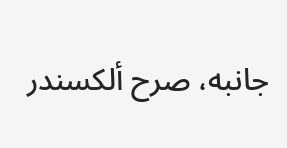جانبه، صرح ألكسندر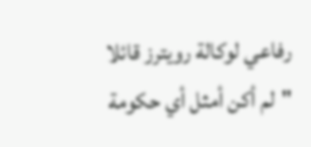رفاعي لوكالة رويترز قائلا "لم أكن أمثل أي حكومة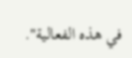في هذه الفعالية".